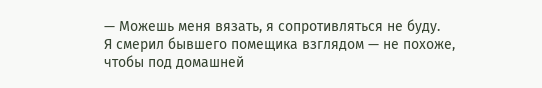— Можешь меня вязать, я сопротивляться не буду.
Я смерил бывшего помещика взглядом — не похоже, чтобы под домашней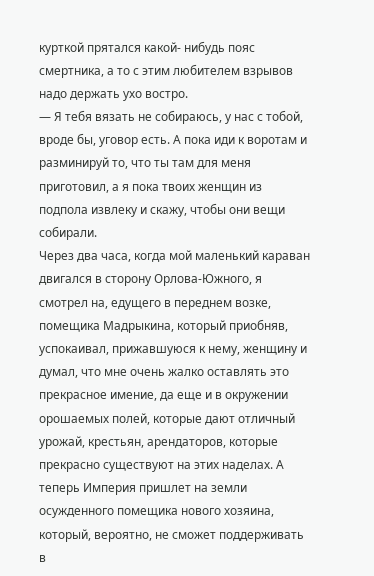курткой прятался какой- нибудь пояс смертника, а то с этим любителем взрывов надо держать ухо востро.
— Я тебя вязать не собираюсь, у нас с тобой, вроде бы, уговор есть. А пока иди к воротам и разминируй то, что ты там для меня приготовил, а я пока твоих женщин из подпола извлеку и скажу, чтобы они вещи собирали.
Через два часа, когда мой маленький караван двигался в сторону Орлова-Южного, я смотрел на, едущего в переднем возке, помещика Мадрыкина, который приобняв, успокаивал, прижавшуюся к нему, женщину и думал, что мне очень жалко оставлять это прекрасное имение, да еще и в окружении орошаемых полей, которые дают отличный урожай, крестьян, арендаторов, которые прекрасно существуют на этих наделах. А теперь Империя пришлет на земли осужденного помещика нового хозяина, который, вероятно, не сможет поддерживать в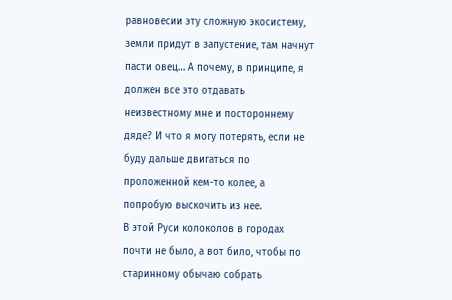равновесии эту сложную экосистему, земли придут в запустение, там начнут пасти овец… А почему, в принципе, я должен все это отдавать неизвестному мне и постороннему дяде? И что я могу потерять, если не буду дальше двигаться по проложенной кем-то колее, а попробую выскочить из нее.
В этой Руси колоколов в городах почти не было, а вот било, чтобы по старинному обычаю собрать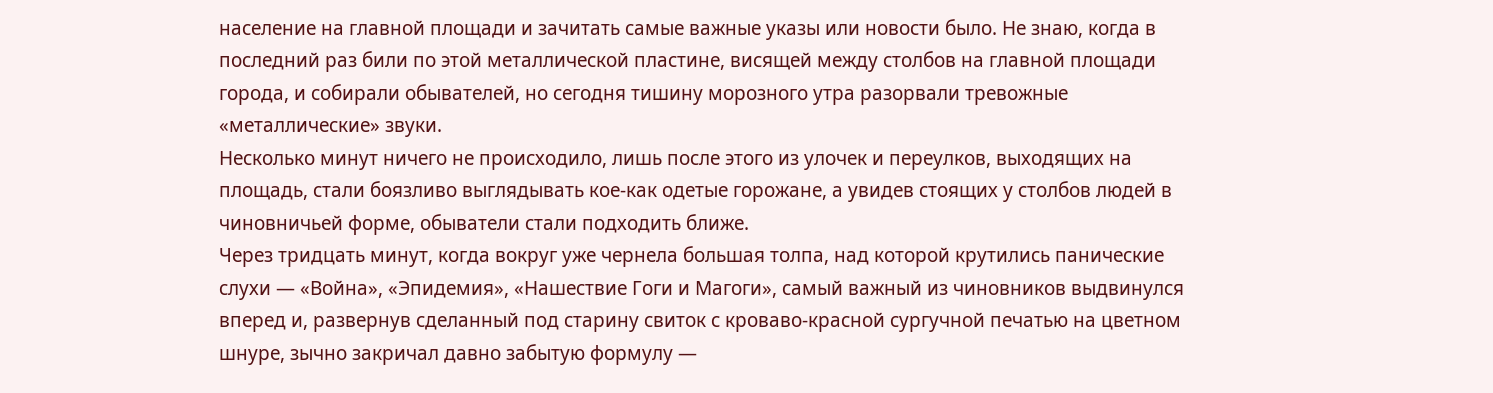население на главной площади и зачитать самые важные указы или новости было. Не знаю, когда в последний раз били по этой металлической пластине, висящей между столбов на главной площади города, и собирали обывателей, но сегодня тишину морозного утра разорвали тревожные «металлические» звуки.
Несколько минут ничего не происходило, лишь после этого из улочек и переулков, выходящих на площадь, стали боязливо выглядывать кое-как одетые горожане, а увидев стоящих у столбов людей в чиновничьей форме, обыватели стали подходить ближе.
Через тридцать минут, когда вокруг уже чернела большая толпа, над которой крутились панические слухи — «Война», «Эпидемия», «Нашествие Гоги и Магоги», самый важный из чиновников выдвинулся вперед и, развернув сделанный под старину свиток с кроваво-красной сургучной печатью на цветном шнуре, зычно закричал давно забытую формулу —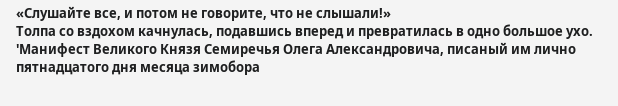«Слушайте все, и потом не говорите, что не слышали!»
Толпа со вздохом качнулась, подавшись вперед и превратилась в одно большое ухо.
'Манифест Великого Князя Семиречья Олега Александровича, писаный им лично пятнадцатого дня месяца зимобора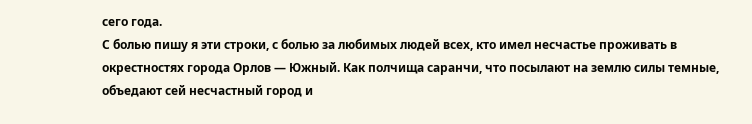сего года.
С болью пишу я эти строки, с болью за любимых людей всех, кто имел несчастье проживать в окрестностях города Орлов — Южный. Как полчища саранчи, что посылают на землю силы темные, объедают сей несчастный город и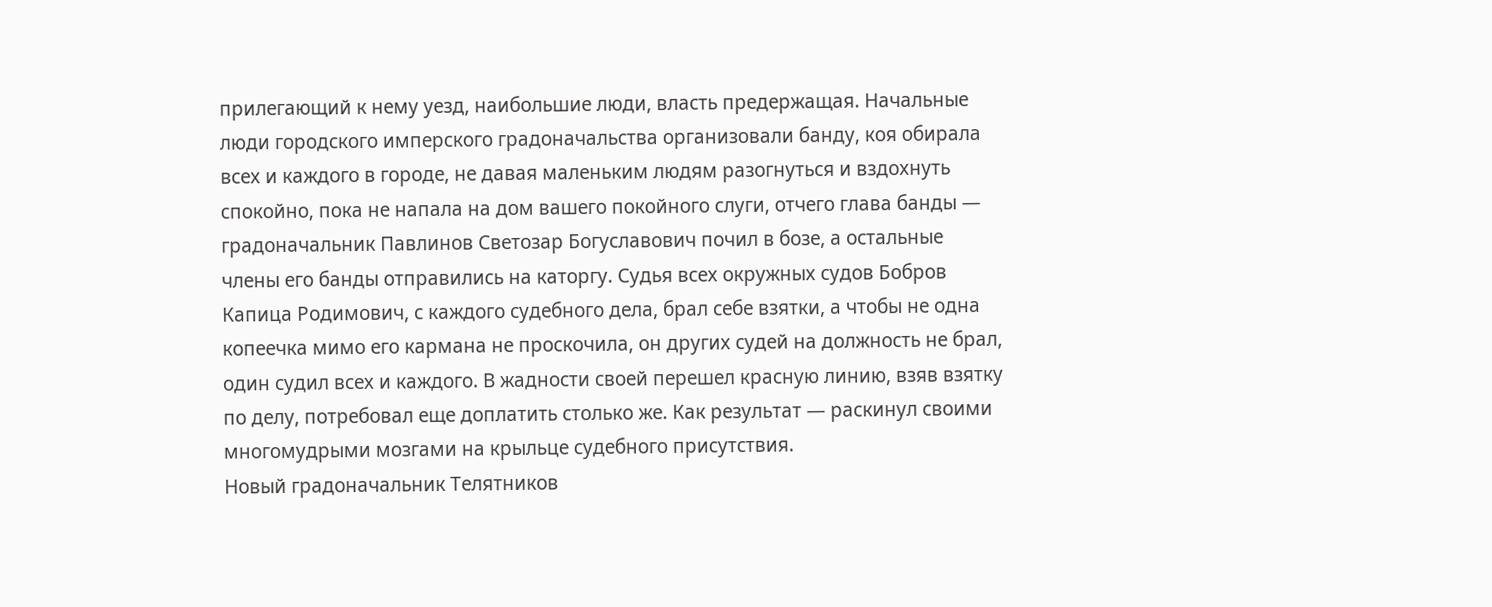прилегающий к нему уезд, наибольшие люди, власть предержащая. Начальные люди городского имперского градоначальства организовали банду, коя обирала всех и каждого в городе, не давая маленьким людям разогнуться и вздохнуть спокойно, пока не напала на дом вашего покойного слуги, отчего глава банды — градоначальник Павлинов Светозар Богуславович почил в бозе, а остальные члены его банды отправились на каторгу. Судья всех окружных судов Бобров Капица Родимович, с каждого судебного дела, брал себе взятки, а чтобы не одна копеечка мимо его кармана не проскочила, он других судей на должность не брал, один судил всех и каждого. В жадности своей перешел красную линию, взяв взятку по делу, потребовал еще доплатить столько же. Как результат — раскинул своими многомудрыми мозгами на крыльце судебного присутствия.
Новый градоначальник Телятников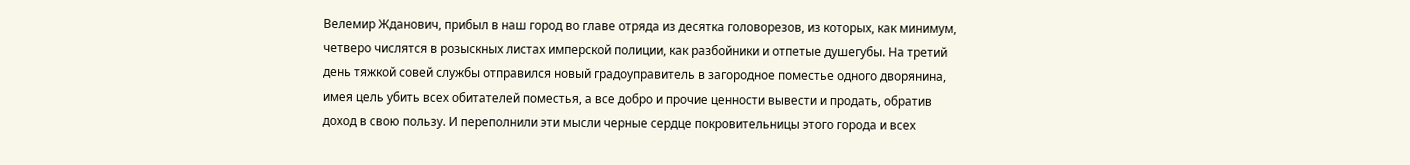Велемир Жданович, прибыл в наш город во главе отряда из десятка головорезов, из которых, как минимум, четверо числятся в розыскных листах имперской полиции, как разбойники и отпетые душегубы. На третий день тяжкой совей службы отправился новый градоуправитель в загородное поместье одного дворянина, имея цель убить всех обитателей поместья, а все добро и прочие ценности вывести и продать, обратив доход в свою пользу. И переполнили эти мысли черные сердце покровительницы этого города и всех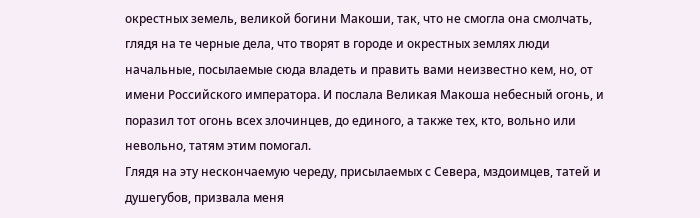окрестных земель, великой богини Макоши, так, что не смогла она смолчать, глядя на те черные дела, что творят в городе и окрестных землях люди начальные, посылаемые сюда владеть и править вами неизвестно кем, но, от имени Российского императора. И послала Великая Макоша небесный огонь, и поразил тот огонь всех злочинцев, до единого, а также тех, кто, вольно или невольно, татям этим помогал.
Глядя на эту нескончаемую череду, присылаемых с Севера, мздоимцев, татей и душегубов, призвала меня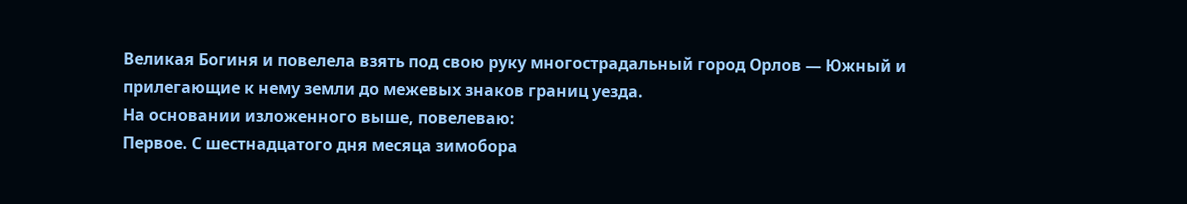Великая Богиня и повелела взять под свою руку многострадальный город Орлов — Южный и прилегающие к нему земли до межевых знаков границ уезда.
На основании изложенного выше, повелеваю:
Первое. С шестнадцатого дня месяца зимобора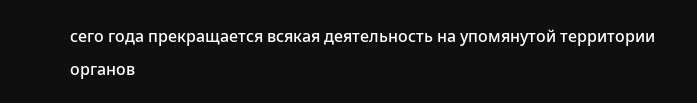сего года прекращается всякая деятельность на упомянутой территории органов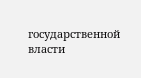государственной власти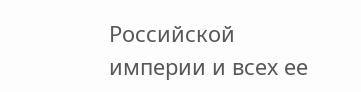Российской империи и всех ее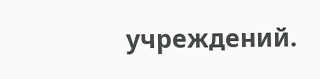учреждений.